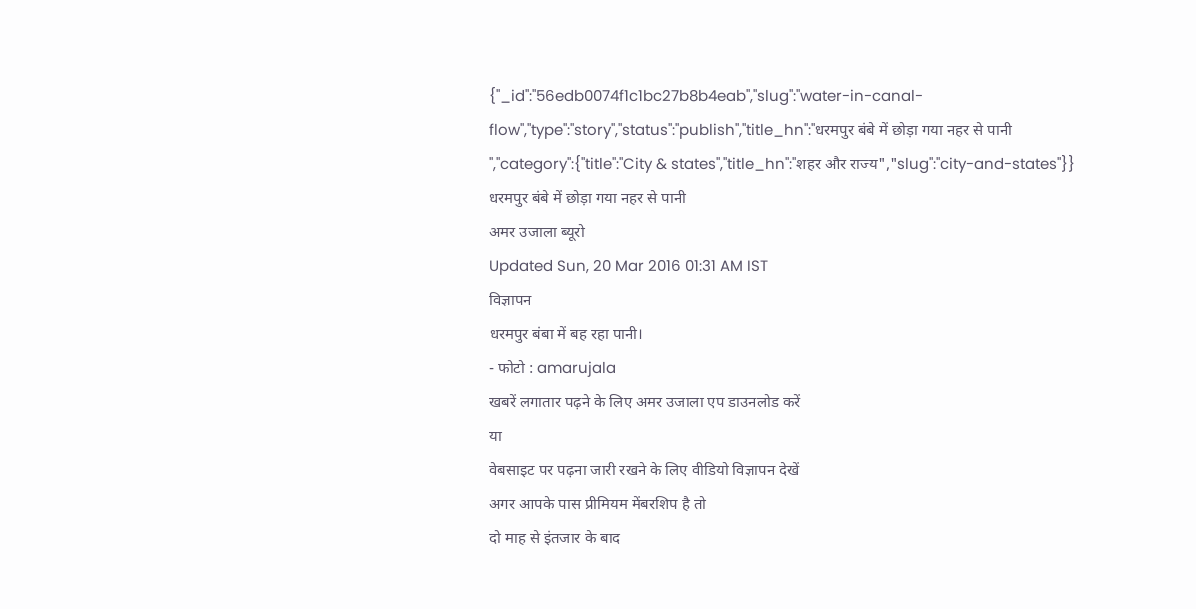{"_id":"56edb0074f1c1bc27b8b4eab","slug":"water-in-canal-flow","type":"story","status":"publish","title_hn":"धरमपुर बंबे में छोड़ा गया नहर से पानी ","category":{"title":"City & states","title_hn":"शहर और राज्य","slug":"city-and-states"}}
धरमपुर बंबे में छोड़ा गया नहर से पानी
अमर उजाला ब्यूरो
Updated Sun, 20 Mar 2016 01:31 AM IST
विज्ञापन
धरमपुर बंबा में बह रहा पानी।
- फोटो : amarujala
खबरें लगातार पढ़ने के लिए अमर उजाला एप डाउनलोड करें
या
वेबसाइट पर पढ़ना जारी रखने के लिए वीडियो विज्ञापन देखें
अगर आपके पास प्रीमियम मेंबरशिप है तो
दो माह से इंतजार के बाद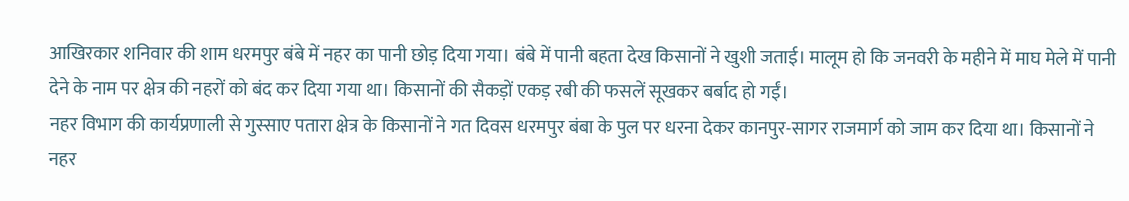आखिरकार शनिवार की शाम धरमपुर बंबे में नहर का पानी छोड़ दिया गया। बंबे में पानी बहता देख किसानों ने खुशी जताई। मालूम हो कि जनवरी के महीने में माघ मेले में पानी देने के नाम पर क्षेत्र की नहरों को बंद कर दिया गया था। किसानों की सैकड़ों एकड़ रबी की फसलें सूखकर बर्बाद हो गईं।
नहर विभाग की कार्यप्रणाली से गुस्साए पतारा क्षेत्र के किसानों ने गत दिवस धरमपुर बंबा के पुल पर धरना देकर कानपुर-सागर राजमार्ग को जाम कर दिया था। किसानों ने नहर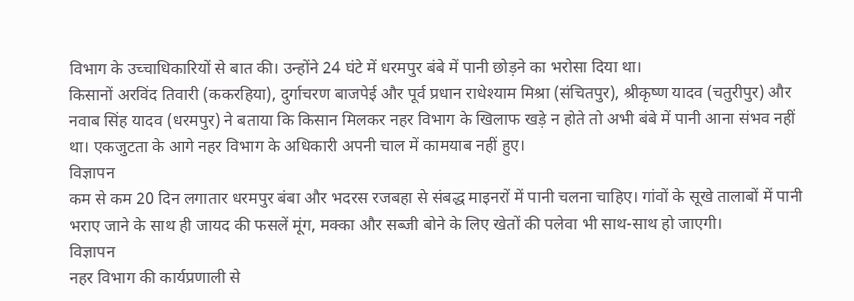विभाग के उच्चाधिकारियों से बात की। उन्होंने 24 घंटे में धरमपुर बंबे में पानी छोड़ने का भरोसा दिया था।
किसानों अरविंद तिवारी (ककरहिया), दुर्गाचरण बाजपेई और पूर्व प्रधान राधेश्याम मिश्रा (संचितपुर), श्रीकृष्ण यादव (चतुरीपुर) और नवाब सिंह यादव (धरमपुर) ने बताया कि किसान मिलकर नहर विभाग के खिलाफ खड़े न होते तो अभी बंबे में पानी आना संभव नहीं था। एकजुटता के आगे नहर विभाग के अधिकारी अपनी चाल में कामयाब नहीं हुए।
विज्ञापन
कम से कम 20 दिन लगातार धरमपुर बंबा और भदरस रजबहा से संबद्ध माइनरों में पानी चलना चाहिए। गांवों के सूखे तालाबों में पानी भराए जाने के साथ ही जायद की फसलें मूंग, मक्का और सब्जी बोने के लिए खेतों की पलेवा भी साथ-साथ हो जाएगी।
विज्ञापन
नहर विभाग की कार्यप्रणाली से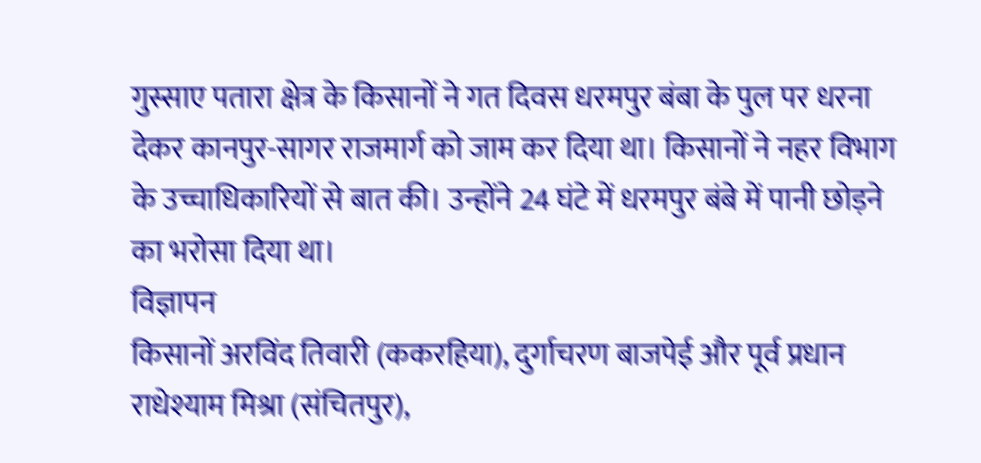गुस्साए पतारा क्षेत्र के किसानों ने गत दिवस धरमपुर बंबा के पुल पर धरना देकर कानपुर-सागर राजमार्ग को जाम कर दिया था। किसानों ने नहर विभाग के उच्चाधिकारियों से बात की। उन्होंने 24 घंटे में धरमपुर बंबे में पानी छोड़ने का भरोसा दिया था।
विज्ञापन
किसानों अरविंद तिवारी (ककरहिया), दुर्गाचरण बाजपेई और पूर्व प्रधान राधेश्याम मिश्रा (संचितपुर),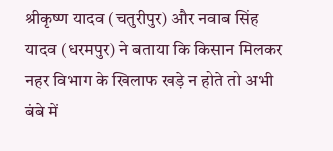श्रीकृष्ण यादव (चतुरीपुर) और नवाब सिंह यादव (धरमपुर) ने बताया कि किसान मिलकर नहर विभाग के खिलाफ खड़े न होते तो अभी बंबे में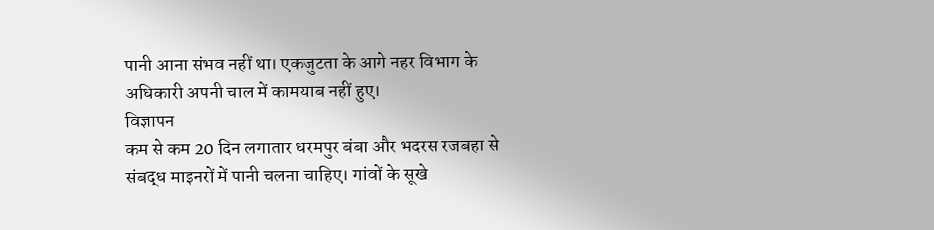पानी आना संभव नहीं था। एकजुटता के आगे नहर विभाग के अधिकारी अपनी चाल में कामयाब नहीं हुए।
विज्ञापन
कम से कम 20 दिन लगातार धरमपुर बंबा और भदरस रजबहा से संबद्ध माइनरों में पानी चलना चाहिए। गांवों के सूखे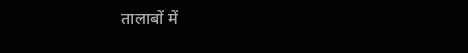तालाबों में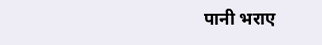पानी भराए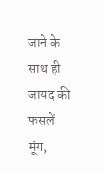जाने के साथ ही जायद की फसलें मूंग,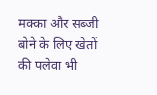मक्का और सब्जी बोने के लिए खेतों की पलेवा भी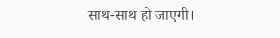साथ-साथ हो जाएगी।